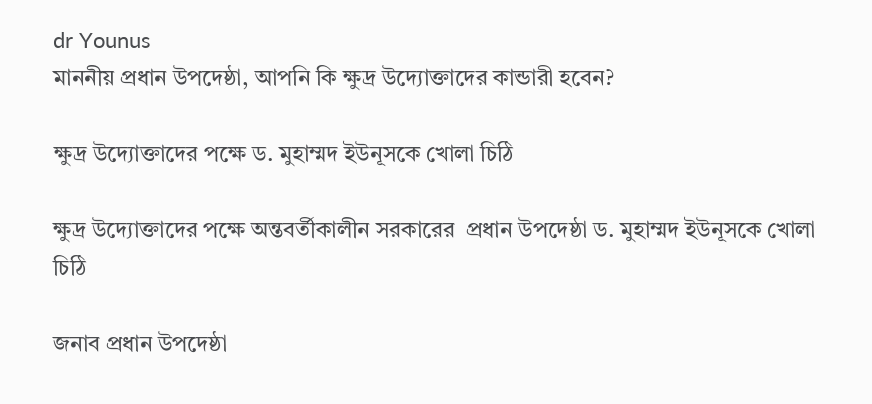dr Younus
মাননীয় প্রধান উপদেষ্ঠা, আপনি কি ক্ষুদ্র উদ্যোক্তাদের কান্ডারী হবেন?

ক্ষুদ্র উদ্যোক্তাদের পক্ষে ড. মুহাম্মদ ইউনূসকে খোলা চিঠি

ক্ষুদ্র উদ্যোক্তাদের পক্ষে অন্তবর্তীকালীন সরকারের  প্রধান উপদেষ্ঠা ড. মুহাম্মদ ইউনূসকে খোলা চিঠি

জনাব প্রধান উপদেষ্ঠা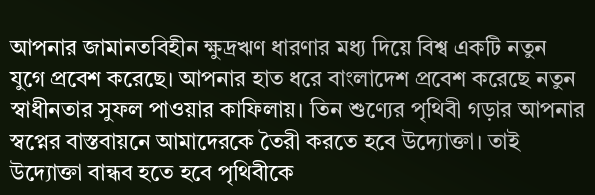আপনার জামানতবিহীন ক্ষুদ্রঋণ ধারণার মধ্য দিয়ে বিশ্ব একটি নতুন যুগে প্রবেশ করেছে। আপনার হাত ধরে বাংলাদেশ প্রবেশ করেছে নতুন স্বাধীনতার সুফল পাওয়ার কাফিলায়। তিন শুণ্যের পৃথিবী গড়ার আপনার স্বপ্নের বাস্তবায়নে আমাদেরকে তৈরী করতে হবে উদ্যোক্তা। তাই উদ্যোক্তা বান্ধব হতে হবে পৃথিবীকে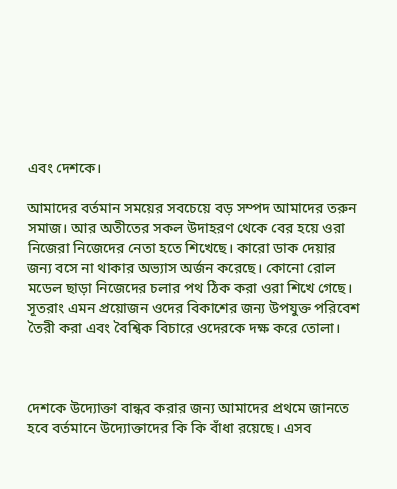এবং দেশকে।

আমাদের বর্তমান সময়ের সবচেয়ে বড় সম্পদ আমাদের তরুন সমাজ। আর অতীতের সকল উদাহরণ থেকে বের হয়ে ওরা নিজেরা নিজেদের নেতা হতে শিখেছে। কারো ডাক দেয়ার জন্য বসে না থাকার অভ্যাস অর্জন করেছে। কোনো রোল মডেল ছাড়া নিজেদের চলার পথ ঠিক করা ওরা শিখে গেছে। সূতরাং এমন প্রয়োজন ওদের বিকাশের জন্য উপযুক্ত পরিবেশ তৈরী করা এবং বৈশ্বিক বিচারে ওদেরকে দক্ষ করে তোলা।



দেশকে উদ্যোক্তা বান্ধব করার জন্য আমাদের প্রথমে জানতে হবে বর্তমানে উদ্যোক্তাদের কি কি বাঁধা রয়েছে। এসব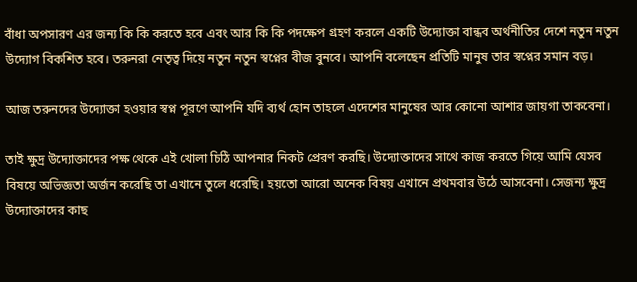বাঁধা অপসারণ এর জন্য কি কি করতে হবে এবং আর কি কি পদক্ষেপ গ্রহণ করলে একটি উদ্যোক্তা বান্ধব অর্থনীতির দেশে নতুন নতুন উদ্যোগ বিকশিত হবে। তরুনরা নেতৃত্ব দিয়ে নতুন নতুন স্বপ্নের বীজ বুনবে। আপনি বলেছেন প্রতিটি মানুষ তার স্বপ্নের সমান বড়।

আজ তরুনদের উদ্যোক্তা হওয়ার স্বপ্ন পূরণে আপনি যদি ব্যর্থ হোন তাহলে এদেশের মানুষের আর কোনো আশার জায়গা তাকবেনা।

তাই ক্ষুদ্র উদ্যোক্তাদের পক্ষ থেকে এই খোলা চিঠি আপনার নিকট প্রেরণ করছি। উদ্যোক্তাদের সাথে কাজ করতে গিয়ে আমি যেসব বিষয়ে অভিজ্ঞতা অর্জন করেছি তা এখানে তুলে ধরেছি। হয়তো আরো অনেক বিষয় এখানে প্রথমবার উঠে আসবেনা। সেজন্য ক্ষুদ্র উদ্যোক্তাদের কাছ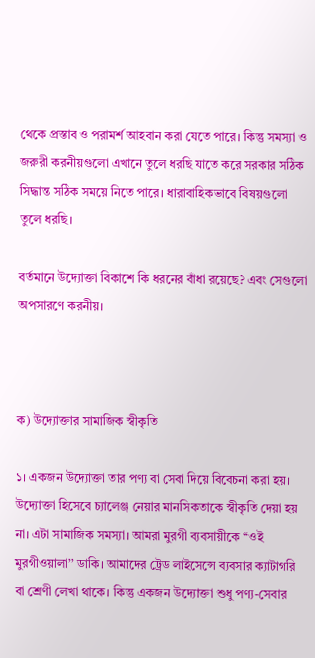থেকে প্রস্তাব ও পরামর্শ আহবান করা যেতে পারে। কিন্তু সমস্যা ও জরুরী করনীয়গুলো এখানে তুলে ধরছি যাতে করে সরকার সঠিক সিদ্ধান্ত সঠিক সময়ে নিতে পারে। ধারাবাহিকভাবে বিষয়গুলো তুলে ধরছি।

বর্তমানে উদ্যোক্তা বিকাশে কি ধরনের বাঁধা রয়েছে? এবং সেগুলো অপসারণে করনীয়।



ক) উদ্যোক্তার সামাজিক স্বীকৃতি

১। একজন উদ্যোক্তা তার পণ্য বা সেবা দিয়ে বিবেচনা করা হয়। উদ্যোক্তা হিসেবে চ্যালেঞ্জ নেয়ার মানসিকতাকে স্বীকৃতি দেয়া হয় না। এটা সামাজিক সমস্যা। আমরা মুরগী ব্যবসায়ীকে ‘‘ওই মুরগীওয়ালা’’ ডাকি। আমাদের ট্রেড লাইসেন্সে ব্যবসার ক্যাটাগরি বা শ্রেণী লেখা থাকে। কিন্তু একজন উদ্যোক্তা শুধু পণ্য-সেবার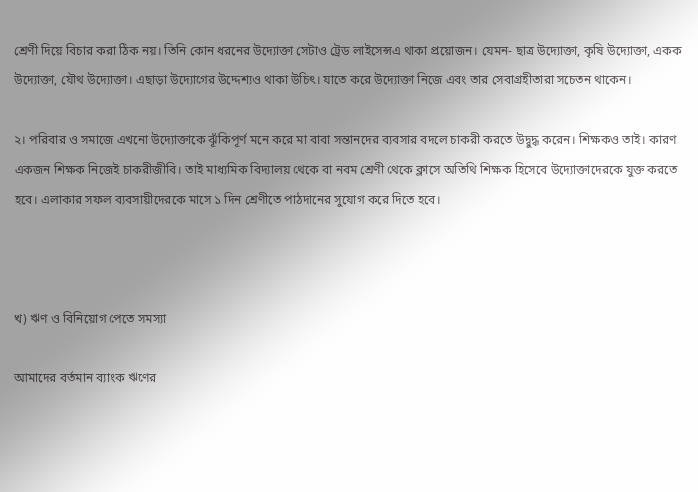শ্রেণী দিয়ে বিচার করা ঠিক নয়। তিনি কোন ধরনের উদ্যোক্তা সেটাও ট্রেড লাইসেন্সএ থাকা প্রয়োজন। যেমন- ছাত্র উদ্যোক্তা, কৃষি উদ্যোক্তা, একক উদ্যোক্তা, যৌথ উদ্যোক্তা। এছাড়া উদ্যোগের উদ্দেশ্যও থাকা উচিৎ। যাতে করে উদ্যোক্তা নিজে এবং তার সেবাগ্রহীতারা সচেতন থাকেন।

২। পরিবার ও সমাজে এখনো উদ্যোক্তাকে ঝূঁকিপূর্ণ মনে করে মা বাবা সন্তানদের ব্যবসার বদলে চাকরী করতে উদ্বুদ্ধ করেন। শিক্ষকও তাই। কারণ একজন শিক্ষক নিজেই চাকরীজীবি। তাই মাধ্যমিক বিদ্যালয় থেকে বা নবম শ্রেণী থেকে ক্লাসে অতিথি শিক্ষক হিসেবে উদ্যোক্তাদেরকে যুক্ত করতে হবে। এলাকার সফল ব্যবসায়ীদেরকে মাসে ১ দিন শ্রেণীতে পাঠদানের সুযোগ করে দিতে হবে।



খ) ঋণ ও বিনিয়োগ পেতে সমস্যা

আমাদের বর্তমান ব্যাংক ঋণের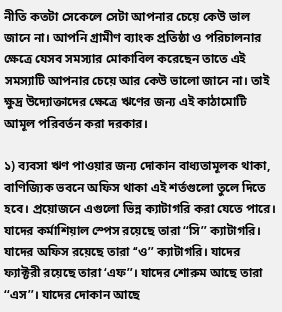নীতি কতটা সেকেলে সেটা আপনার চেয়ে কেউ ভাল জানে না। আপনি গ্রামীণ ব্যাংক প্রতিষ্ঠা ও পরিচালনার ক্ষেত্রে যেসব সমস্যার মোকাবিল করেছেন তাতে এই সমস্যাটি আপনার চেয়ে আর কেউ ভালো জানে না। তাই ক্ষুদ্র উদ্যোক্তাদের ক্ষেত্রে ঋণের জন্য এই কাঠামোটি আমূল পরিবর্তন করা দরকার।

১) ব্যবসা ঋণ পাওয়ার জন্য দোকান বাধ্যতামূলক থাকা, বাণিজ্যিক ভবনে অফিস থাকা এই শর্তগুলো তুলে দিতে হবে। প্রয়োজনে এগুলো ভিন্ন ক্যাটাগরি করা যেতে পারে। যাদের কর্মাশিয়াল স্পেস রয়েছে তারা ‘‘সি’’ ক্যাটাগরি। যাদের অফিস রয়েছে তারা ‘‘ও’’ ক্যাটাগরি। যাদের ফ্যাক্টরী রয়েছে তারা ‘এফ’’। যাদের শোরুম আছে তারা ‘‘এস’’। যাদের দোকান আছে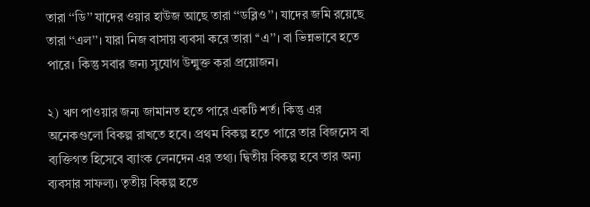তারা ‘‘ডি’’ যাদের ওয়ার হাউজ আছে তারা ‘‘ডব্লিও’’। যাদের জমি রয়েছে তারা ‘‘এল’’। যারা নিজ বাসায় ব্যবসা করে তারা ‘‘এ’’। বা ভিন্নভাবে হতে পারে। কিন্তু সবার জন্য সুযোগ উন্মুক্ত করা প্রয়োজন।

২) ঋণ পাওয়ার জন্য জামানত হতে পারে একটি শর্ত। কিন্তু এর অনেকগুলো বিকল্প রাখতে হবে। প্রথম বিকল্প হতে পারে তার বিজনেস বা ব্যক্তিগত হিসেবে ব্যাংক লেনদেন এর তথ্য। দ্বিতীয় বিকল্প হবে তার অন্য ব্যবসার সাফল্য। তৃতীয় বিকল্প হতে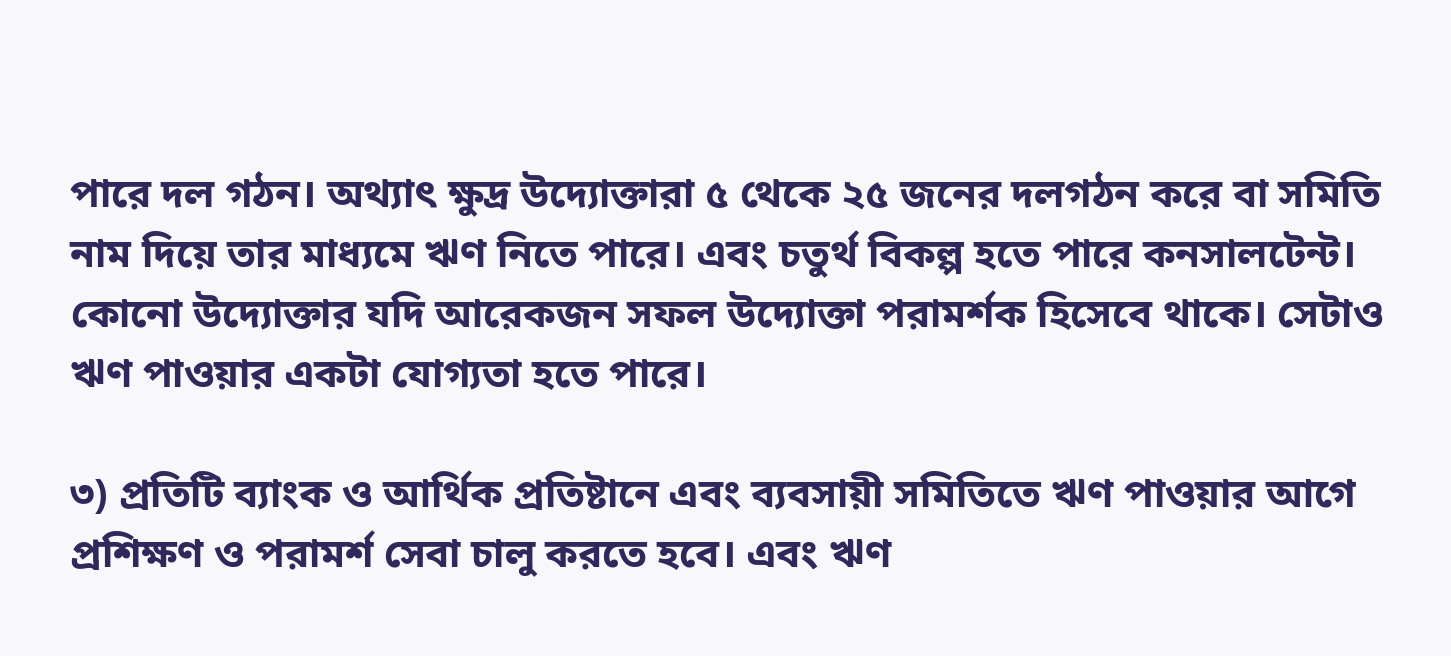পারে দল গঠন। অথ্যাৎ ক্ষুদ্র উদ্যোক্তারা ৫ থেকে ২৫ জনের দলগঠন করে বা সমিতি নাম দিয়ে তার মাধ্যমে ঋণ নিতে পারে। এবং চতুর্থ বিকল্প হতে পারে কনসালটেন্ট। কোনো উদ্যোক্তার যদি আরেকজন সফল উদ্যোক্তা পরামর্শক হিসেবে থাকে। সেটাও ঋণ পাওয়ার একটা যোগ্যতা হতে পারে।

৩) প্রতিটি ব্যাংক ও আর্থিক প্রতিষ্টানে এবং ব্যবসায়ী সমিতিতে ঋণ পাওয়ার আগে প্রশিক্ষণ ও পরামর্শ সেবা চালু করতে হবে। এবং ঋণ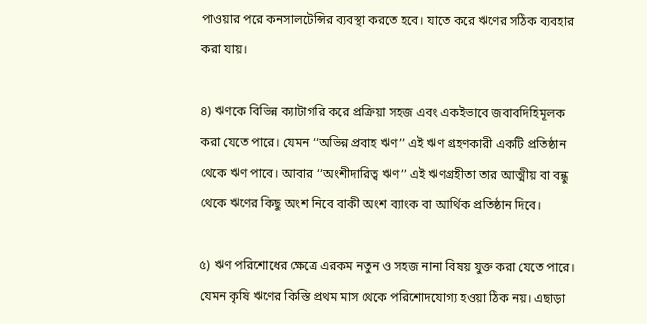পাওয়ার পরে কনসালটেন্সির ব্যবস্থা করতে হবে। যাতে করে ঋণের সঠিক ব্যবহার করা যায়।

৪) ঋণকে বিভিন্ন ক্যাটাগরি করে প্রক্রিয়া সহজ এবং একইভাবে জবাবদিহিমূলক করা যেতে পারে। যেমন ‘‘অভিন্ন প্রবাহ ঋণ’’ এই ঋণ গ্রহণকারী একটি প্রতিষ্ঠান থেকে ঋণ পাবে। আবার ‘‘অংশীদারিত্ব ঋণ’’ এই ঋণগ্রহীতা তার আত্মীয় বা বন্ধু থেকে ঋণের কিছু অংশ নিবে বাকী অংশ ব্যাংক বা আর্থিক প্রতিষ্ঠান দিবে।

৫) ঋণ পরিশোধের ক্ষেত্রে এরকম নতুন ও সহজ নানা বিষয় যুক্ত করা যেতে পারে। যেমন কৃষি ঋণের কিস্তি প্রথম মাস থেকে পরিশোদযোগ্য হওয়া ঠিক নয়। এছাড়া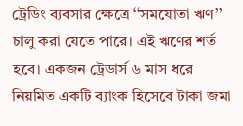ট্রেডিং ব্যবসার ক্ষেত্রে ‘‘সমযোতা ঋণ’’ চালু করা যেতে পারে। এই ঋণের শর্ত হবে। একজন ট্রেডার্স ৬ মাস ধরে নিয়মিত একটি ব্যাংক হিসেবে টাকা জমা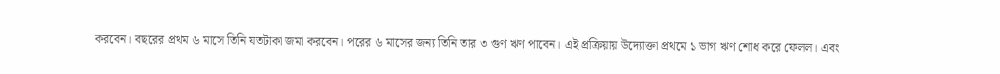করবেন। বছরের প্রথম ৬ মাসে তিনি যতটাকা জমা করবেন। পরের ৬ মাসের জন্য তিনি তার ৩ গুণ ঋণ পাবেন। এই প্রক্রিয়ায় উদ্যোক্তা প্রথমে ১ ভাগ ঋণ শোধ করে ফেলল। এবং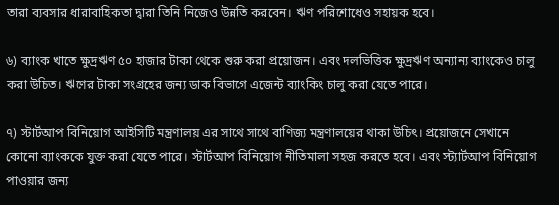তারা ব্যবসার ধারাবাহিকতা দ্বারা তিনি নিজেও উন্নতি করবেন। ঋণ পরিশোধেও সহায়ক হবে।

৬) ব্যাংক খাতে ক্ষুদ্রঋণ ৫০ হাজার টাকা থেকে শুরু করা প্রয়োজন। এবং দলভিত্তিক ক্ষুদ্রঋণ অন্যান্য ব্যাংকেও চালু করা উচিত। ঋণের টাকা সংগ্রহের জন্য ডাক বিভাগে এজেন্ট ব্যাংকিং চালু করা যেতে পারে।

৭) স্টার্টআপ বিনিয়োগ আইসিটি মন্ত্রণালয় এর সাথে সাথে বাণিজ্য মন্ত্রণালয়ের থাকা উচিৎ। প্রয়োজনে সেখানে কোনো ব্যাংককে যুক্ত করা যেতে পারে। স্টার্টআপ বিনিয়োগ নীতিমালা সহজ করতে হবে। এবং স্ট্যার্টআপ বিনিয়োগ পাওয়ার জন্য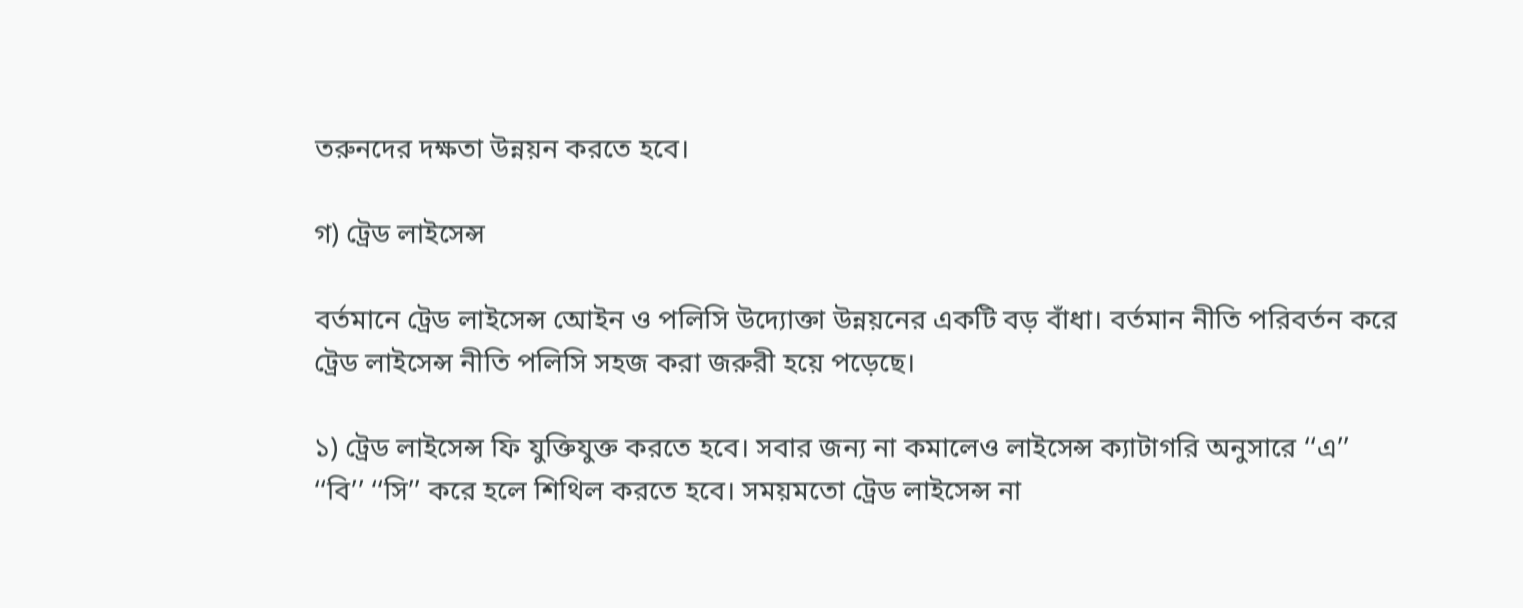তরুনদের দক্ষতা উন্নয়ন করতে হবে।

গ) ট্রেড লাইসেন্স

বর্তমানে ট্রেড লাইসেন্স আেইন ও পলিসি উদ্যোক্তা উন্নয়নের একটি বড় বাঁধা। বর্তমান নীতি পরিবর্তন করে ট্রেড লাইসেন্স নীতি পলিসি সহজ করা জরুরী হয়ে পড়েছে।

১) ট্রেড লাইসেন্স ফি যুক্তিযুক্ত করতে হবে। সবার জন্য না কমালেও লাইসেন্স ক্যাটাগরি অনুসারে ‘‘এ’’ ‘‘বি’’ ‘‘সি’’ করে হলে শিথিল করতে হবে। সময়মতো ট্রেড লাইসেন্স না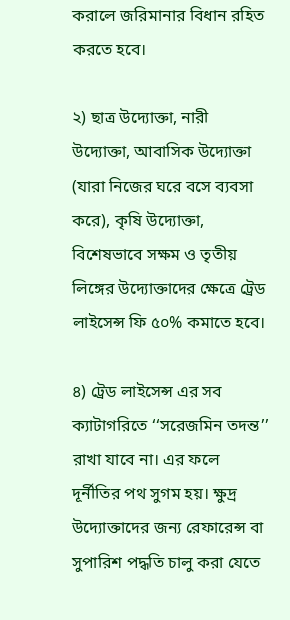করালে জরিমানার বিধান রহিত করতে হবে।

২) ছাত্র উদ্যোক্তা, নারী উদ্যোক্তা, আবাসিক উদ্যোক্তা (যারা নিজের ঘরে বসে ব্যবসা করে), কৃষি উদ্যোক্তা, বিশেষভাবে সক্ষম ও তৃতীয় লিঙ্গের উদ্যোক্তাদের ক্ষেত্রে ট্রেড লাইসেন্স ফি ৫০% কমাতে হবে।

৪) ট্রেড লাইসেন্স এর সব ক্যাটাগরিতে ‘‘সরেজমিন তদন্ত’’ রাখা যাবে না। এর ফলে দূর্নীতির পথ সুগম হয়। ক্ষুদ্র উদ্যোক্তাদের জন্য রেফারেন্স বা সুপারিশ পদ্ধতি চালু করা যেতে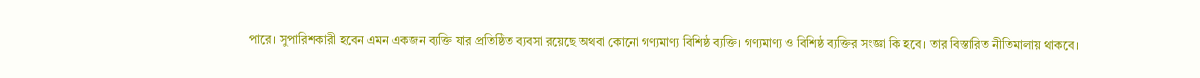পারে। সুপারিশকারী হবেন এমন একজন ব্যক্তি যার প্রতিষ্ঠিত ব্যবসা রয়েছে অথবা কোনো গণ্যমাণ্য বিশিষ্ঠ ব্যক্তি। গণ্যমাণ্য ও বিশিষ্ঠ ব্যক্তির সংজ্ঞা কি হবে। তার বিস্তারিত নীতিমালায় থাকবে।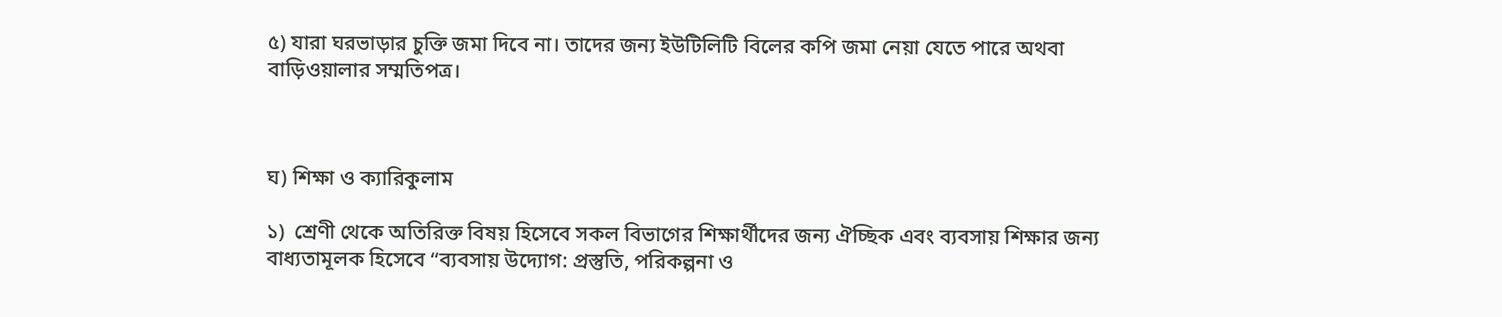৫) যারা ঘরভাড়ার চুক্তি জমা দিবে না। তাদের জন্য ইউটিলিটি বিলের কপি জমা নেয়া যেতে পারে অথবা বাড়িওয়ালার সম্মতিপত্র।



ঘ) শিক্ষা ও ক্যারিকুলাম

১)  শ্রেণী থেকে অতিরিক্ত বিষয় হিসেবে সকল বিভাগের শিক্ষার্থীদের জন্য ঐচ্ছিক এবং ব্যবসায় শিক্ষার জন্য বাধ্যতামূলক হিসেবে ‘‘ব্যবসায় উদ্যোগ: প্রস্তুতি, পরিকল্পনা ও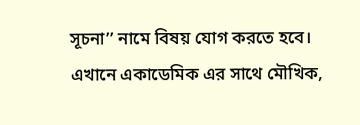সূচনা’’ নামে বিষয় যোগ করতে হবে। এখানে একাডেমিক এর সাথে মৌখিক,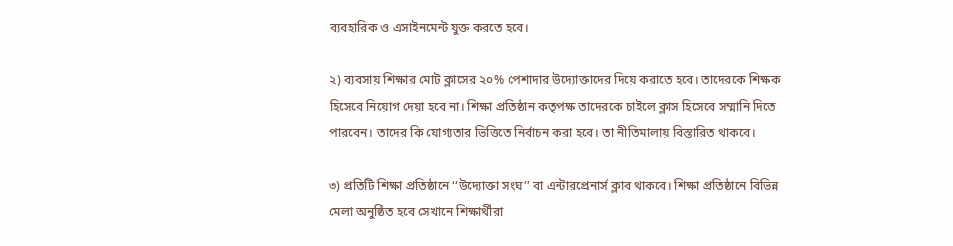ব্যবহারিক ও এসাইনমেন্ট যুক্ত করতে হবে।

২) ব্যবসায় শিক্ষার মোট ক্লাসের ২০% পেশাদার উদ্যোক্তাদের দিয়ে করাতে হবে। তাদেরকে শিক্ষক হিসেবে নিয়োগ দেয়া হবে না। শিক্ষা প্রতিষ্ঠান কতৃপক্ষ তাদেরকে চাইলে ক্লাস হিসেবে সম্মানি দিতে পারবেন। তাদের কি যোগ্যতার ভিত্তিতে নির্বাচন করা হবে। তা নীতিমালায় বিস্তারিত থাকবে।

৩) প্রতিটি শিক্ষা প্রতিষ্ঠানে ‘‘উদ্যোক্তা সংঘ’’ বা এন্টারপ্রেনার্স ক্লাব থাকবে। শিক্ষা প্রতিষ্ঠানে বিভিন্ন মেলা অনুষ্ঠিত হবে সেখানে শিক্ষার্থীরা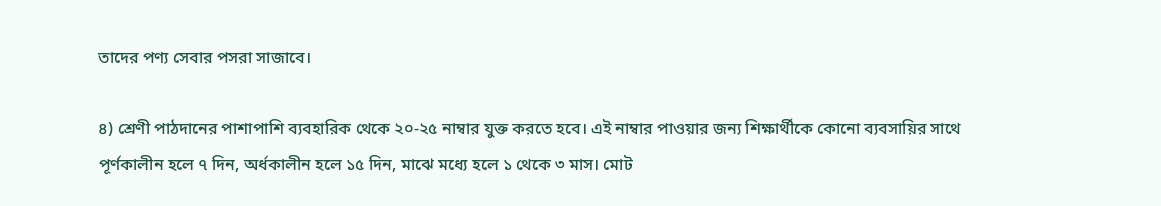তাদের পণ্য সেবার পসরা সাজাবে।

৪) শ্রেণী পাঠদানের পাশাপাশি ব্যবহারিক থেকে ২০-২৫ নাম্বার যুক্ত করতে হবে। এই নাম্বার পাওয়ার জন্য শিক্ষার্থীকে কোনো ব্যবসায়ির সাথে পূর্ণকালীন হলে ৭ দিন, অর্ধকালীন হলে ১৫ দিন, মাঝে মধ্যে হলে ১ থেকে ৩ মাস। মোট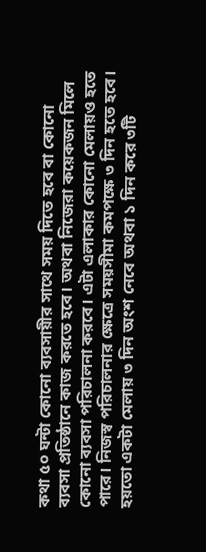কথা ৫০ ঘন্টা কোনো ব্যবসায়ীর সাথে সময় দিতে হবে বা কোনো ব্যবসা প্রতিষ্ঠানে কাজ করতে হবে। অথবা নিজেরা কয়েকজন মিলে কোনো ব্যবসা পরিচালনা করবে। এটা এলাকার কোনো মেলায়ও হতে পারে। নিজস্ব পরিচালনার ক্ষেত্রে সময়সীমা কমপক্ষে ৩ দিন হতে হবে। হয়তো একটা মেলায় ৩ দিন অংশ নেবে অথবা ১ দিন করে ৩টি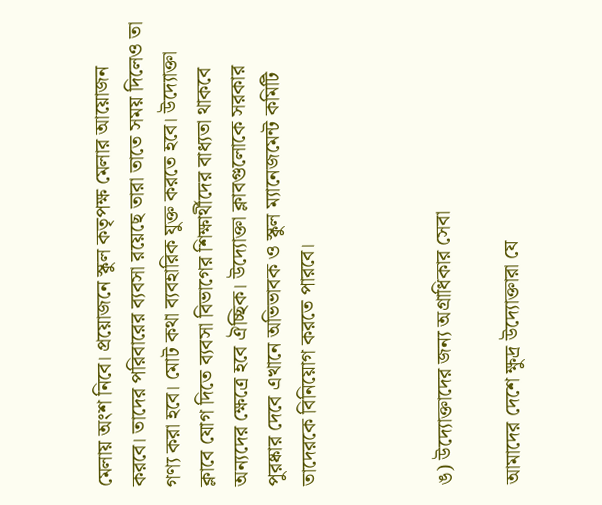মেলায় অংশ নিবে। প্রয়োজনে স্কুল কতৃপক্ষ মেলার আয়োজন করবে। তাদের পরিবারের ব্যবসা রয়েছে তারা তাতে সময় দিলেও তা গণ্য করা হবে। মোট কথা ব্যবহারিক যুক্ত করতে হবে। উদ্যোক্তা ক্লাবে যোগ দিতে ব্যবসা বিভাগের শিক্ষার্থীদের বাধ্যতা থাকবে অন্যদের ক্ষেত্রে হবে ঐচ্ছিক। উদ্যোক্তা ক্লাবগুলোকে সরকার পুরষ্কার দেবে এখানে অভিভাবক ও স্কুল ম্যানেজমেন্ট কমিটি তাদেরকে বিনিয়োগ করতে পারবে।



ঙ) উদ্যোক্তাদের জন্য অগ্রাধিকার সেবা

আমাদের দেশে ক্ষুদ্র উদ্যোক্তারা যে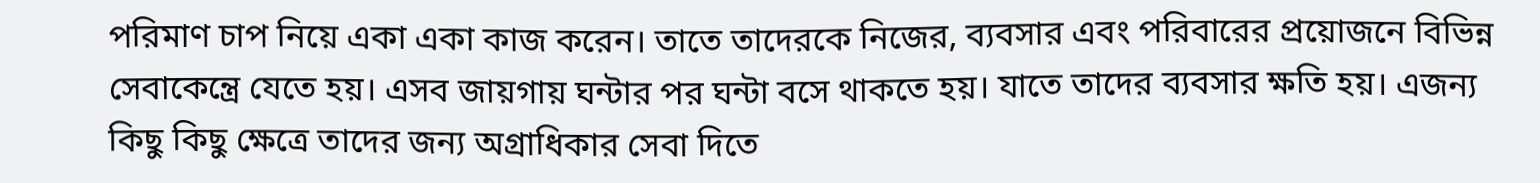পরিমাণ চাপ নিয়ে একা একা কাজ করেন। তাতে তাদেরকে নিজের, ব্যবসার এবং পরিবারের প্রয়োজনে বিভিন্ন সেবাকেন্ত্রে যেতে হয়। এসব জায়গায় ঘন্টার পর ঘন্টা বসে থাকতে হয়। যাতে তাদের ব্যবসার ক্ষতি হয়। এজন্য কিছু কিছু ক্ষেত্রে তাদের জন্য অগ্রাধিকার সেবা দিতে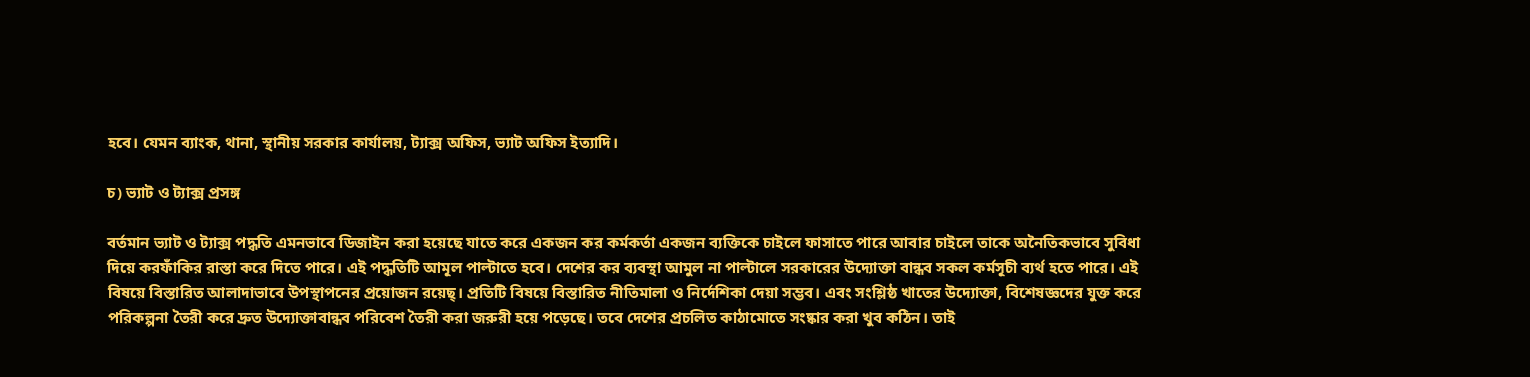হবে। যেমন ব্যাংক, থানা, স্থানীয় সরকার কার্যালয়, ট্যাক্স অফিস, ভ্যাট অফিস ইত্যাদি।

চ) ভ্যাট ও ট্যাক্স প্রসঙ্গ

বর্তমান ভ্যাট ও ট্যাক্স পদ্ধতি এমনভাবে ডিজাইন করা হয়েছে যাতে করে একজন কর কর্মকর্তা একজন ব্যক্তিকে চাইলে ফাসাতে পারে আবার চাইলে তাকে অনৈতিকভাবে সুবিধা দিয়ে করফাঁকির রাস্তা করে দিতে পারে। এই পদ্ধতিটি আমূল পাল্টাতে হবে। দেশের কর ব্যবস্থা আমুল না পাল্টালে সরকারের উদ্যোক্তা বান্ধব সকল কর্মসূচী ব্যর্থ হতে পারে। এই বিষয়ে বিস্তারিত আলাদাভাবে উপস্থাপনের প্রয়োজন রয়েছ্। প্রতিটি বিষয়ে বিস্তারিত নীতিমালা ও নির্দেশিকা দেয়া সম্ভব। এবং সংশ্লিষ্ঠ খাতের উদ্যোক্তা, বিশেষজ্ঞদের যুক্ত করে পরিকল্পনা তৈরী করে দ্রুত উদ্যোক্তাবান্ধব পরিবেশ তৈরী করা জরুরী হয়ে পড়েছে। তবে দেশের প্রচলিত কাঠামোতে সংষ্কার করা খুব কঠিন। তাই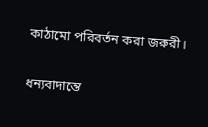কাঠামো পরিবর্তন করা জরুরী।

ধন্যবাদান্তে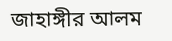জাহাঙ্গীর আলম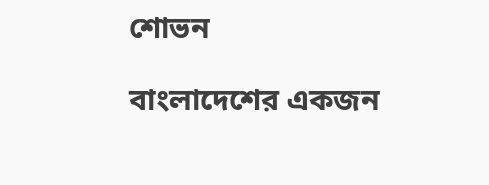শোভন

বাংলাদেশের একজন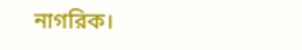নাগরিক।